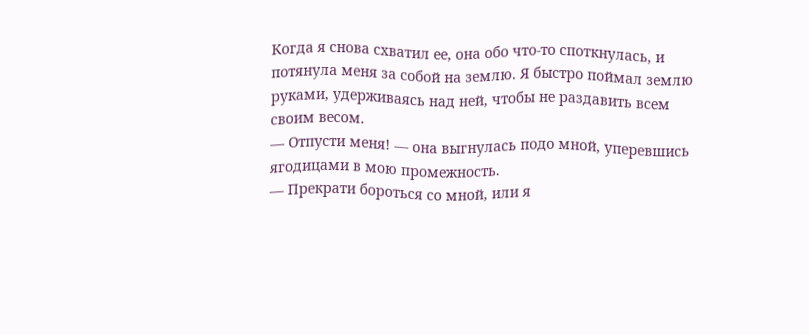Когда я снова схватил ее, она обо что-то споткнулась, и потянула меня за собой на землю. Я быстро поймал землю руками, удерживаясь над ней, чтобы не раздавить всем своим весом.
— Отпусти меня! — она выгнулась подо мной, уперевшись ягодицами в мою промежность.
— Прекрати бороться со мной, или я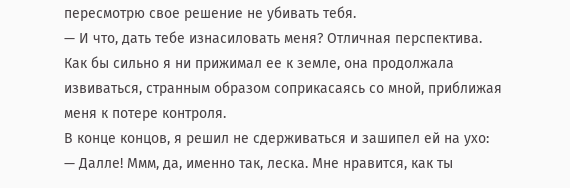пересмотрю свое решение не убивать тебя.
— И что, дать тебе изнасиловать меня? Отличная перспектива.
Как бы сильно я ни прижимал ее к земле, она продолжала извиваться, странным образом соприкасаясь со мной, приближая меня к потере контроля.
В конце концов, я решил не сдерживаться и зашипел ей на ухо:
— Далле! Ммм, да, именно так, леска. Мне нравится, как ты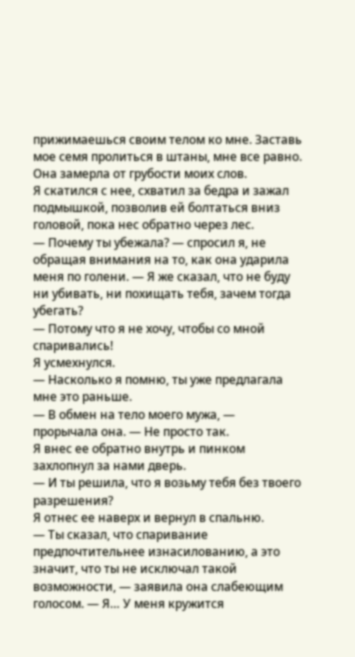прижимаешься своим телом ко мне. Заставь мое семя пролиться в штаны, мне все равно.
Она замерла от грубости моих слов.
Я скатился с нее, схватил за бедра и зажал подмышкой, позволив ей болтаться вниз головой, пока нес обратно через лес.
— Почему ты убежала? — спросил я, не обращая внимания на то, как она ударила меня по голени. — Я же сказал, что не буду ни убивать, ни похищать тебя, зачем тогда убегать?
— Потому что я не хочу, чтобы со мной спаривались!
Я усмехнулся.
— Насколько я помню, ты уже предлагала мне это раньше.
— В обмен на тело моего мужа, — прорычала она. — Не просто так.
Я внес ее обратно внутрь и пинком захлопнул за нами дверь.
— И ты решила, что я возьму тебя без твоего разрешения?
Я отнес ее наверх и вернул в спальню.
— Ты сказал, что спаривание предпочтительнее изнасилованию, а это значит, что ты не исключал такой возможности, — заявила она слабеющим голосом. — Я… У меня кружится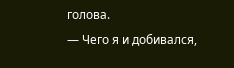голова.
— Чего я и добивался,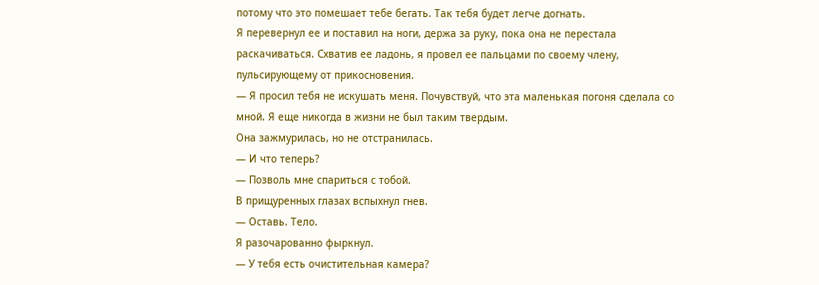потому что это помешает тебе бегать. Так тебя будет легче догнать.
Я перевернул ее и поставил на ноги, держа за руку, пока она не перестала раскачиваться. Схватив ее ладонь, я провел ее пальцами по своему члену, пульсирующему от прикосновения.
— Я просил тебя не искушать меня. Почувствуй, что эта маленькая погоня сделала со мной. Я еще никогда в жизни не был таким твердым.
Она зажмурилась, но не отстранилась.
— И что теперь?
— Позволь мне спариться с тобой.
В прищуренных глазах вспыхнул гнев.
— Оставь. Тело.
Я разочарованно фыркнул.
— У тебя есть очистительная камера?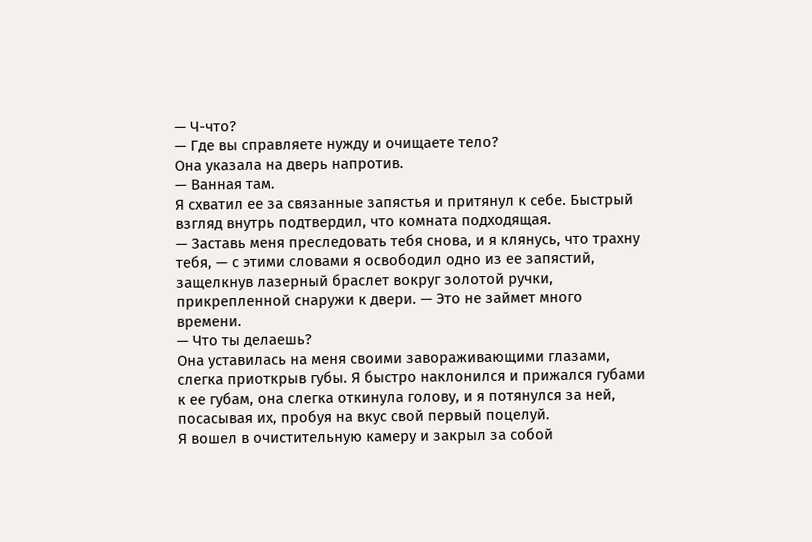— Ч-что?
— Где вы справляете нужду и очищаете тело?
Она указала на дверь напротив.
— Ванная там.
Я схватил ее за связанные запястья и притянул к себе. Быстрый взгляд внутрь подтвердил, что комната подходящая.
— Заставь меня преследовать тебя снова, и я клянусь, что трахну тебя, — с этими словами я освободил одно из ее запястий, защелкнув лазерный браслет вокруг золотой ручки, прикрепленной снаружи к двери. — Это не займет много времени.
— Что ты делаешь?
Она уставилась на меня своими завораживающими глазами, слегка приоткрыв губы. Я быстро наклонился и прижался губами к ее губам, она слегка откинула голову, и я потянулся за ней, посасывая их, пробуя на вкус свой первый поцелуй.
Я вошел в очистительную камеру и закрыл за собой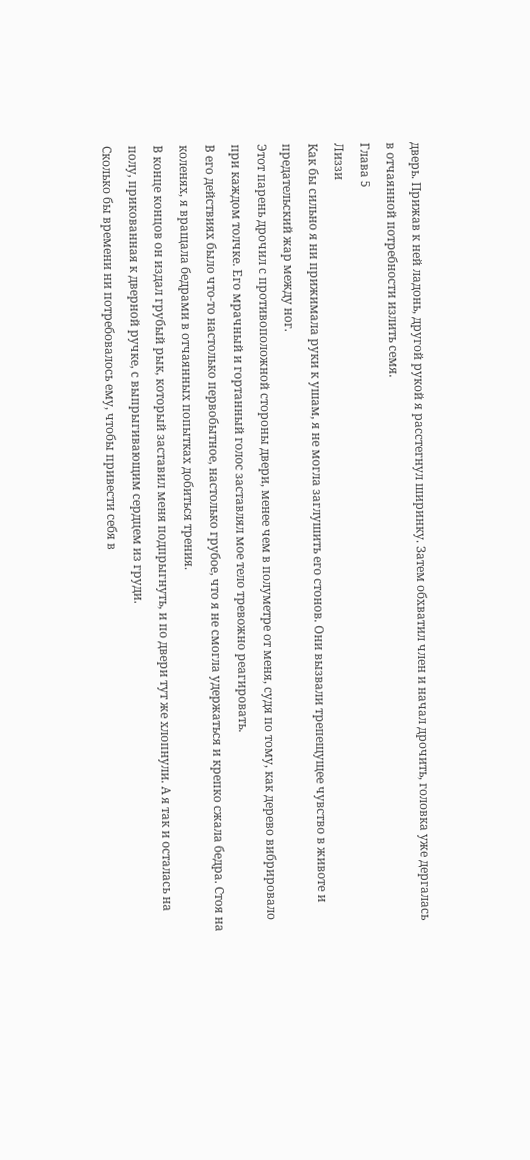дверь. Прижав к ней ладонь, другой рукой я расстегнул ширинку. Затем обхватил член и начал дрочить, головка уже дергалась в отчаянной потребности излить семя.
Глава 5
Лиззи
Как бы сильно я ни прижимала руки к ушам, я не могла заглушить его стонов. Они вызвали трепещущее чувство в животе и предательский жар между ног.
Этот парень дрочил с противоположной стороны двери, менее чем в полуметре от меня, судя по тому, как дерево вибрировало при каждом толчке. Его мрачный и гортанный голос заставлял мое тело тревожно реагировать.
В его действиях было что-то настолько первобытное, настолько грубое, что я не смогла удержаться и крепко сжала бедра. Стоя на коленях, я вращала бедрами в отчаянных попытках добиться трения.
В конце концов он издал грубый рык, который заставил меня подпрыгнуть, и по двери тут же хлопнули. А я так и осталась на полу, прикованная к дверной ручке, с выпрыгивающим сердцем из груди.
Сколько бы времени ни потребовалось ему, чтобы привести себя в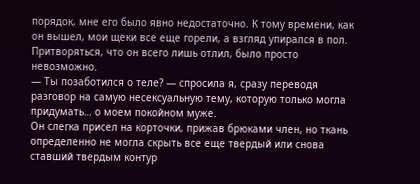порядок, мне его было явно недостаточно. К тому времени, как он вышел, мои щеки все еще горели, а взгляд упирался в пол.
Притворяться, что он всего лишь отлил, было просто невозможно.
— Ты позаботился о теле? — спросила я, сразу переводя разговор на самую несексуальную тему, которую только могла придумать… о моем покойном муже.
Он слегка присел на корточки, прижав брюками член, но ткань определенно не могла скрыть все еще твердый или снова ставший твердым контур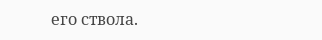его ствола.